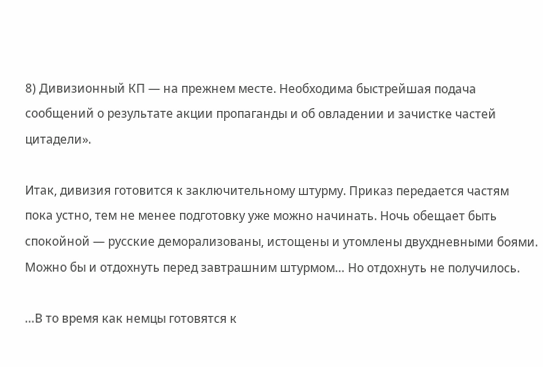8) Дивизионный КП — на прежнем месте. Необходима быстрейшая подача сообщений о результате акции пропаганды и об овладении и зачистке частей цитадели».

Итак, дивизия готовится к заключительному штурму. Приказ передается частям пока устно, тем не менее подготовку уже можно начинать. Ночь обещает быть спокойной — русские деморализованы, истощены и утомлены двухдневными боями. Можно бы и отдохнуть перед завтрашним штурмом… Но отдохнуть не получилось.

…В то время как немцы готовятся к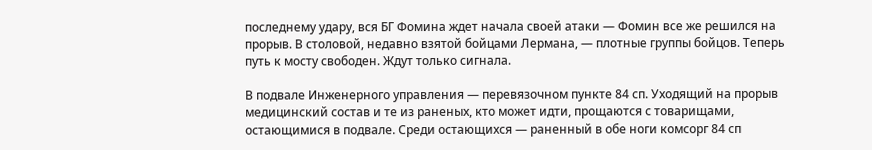последнему удару, вся БГ Фомина ждет начала своей атаки — Фомин все же решился на прорыв. В столовой, недавно взятой бойцами Лермана, — плотные группы бойцов. Теперь путь к мосту свободен. Ждут только сигнала.

В подвале Инженерного управления — перевязочном пункте 84 сп. Уходящий на прорыв медицинский состав и те из раненых, кто может идти, прощаются с товарищами, остающимися в подвале. Среди остающихся — раненный в обе ноги комсорг 84 сп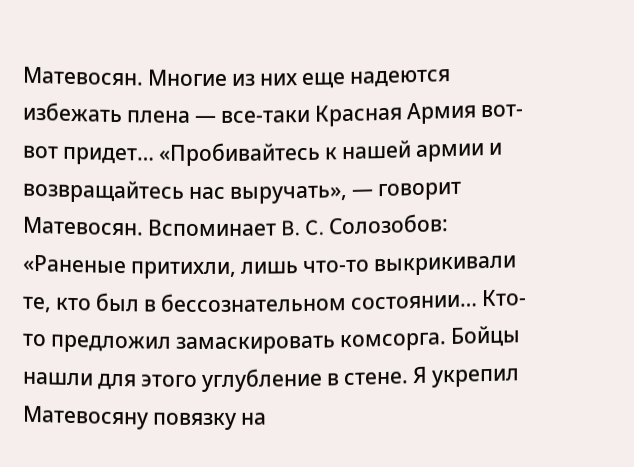Матевосян. Многие из них еще надеются избежать плена — все-таки Красная Армия вот-вот придет… «Пробивайтесь к нашей армии и возвращайтесь нас выручать», — говорит Матевосян. Вспоминает B. C. Солозобов: «Раненые притихли, лишь что-то выкрикивали те, кто был в бессознательном состоянии… Кто-то предложил замаскировать комсорга. Бойцы нашли для этого углубление в стене. Я укрепил Матевосяну повязку на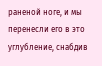раненой ноге, и мы перенесли его в это углубление, снабдив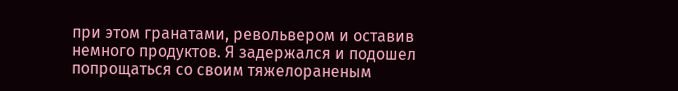при этом гранатами, револьвером и оставив немного продуктов. Я задержался и подошел попрощаться со своим тяжелораненым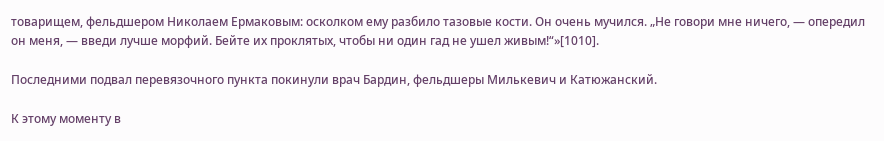товарищем, фельдшером Николаем Ермаковым: осколком ему разбило тазовые кости. Он очень мучился. „Не говори мне ничего, — опередил он меня, — введи лучше морфий. Бейте их проклятых, чтобы ни один гад не ушел живым!“»[1010].

Последними подвал перевязочного пункта покинули врач Бардин, фельдшеры Милькевич и Катюжанский.

К этому моменту в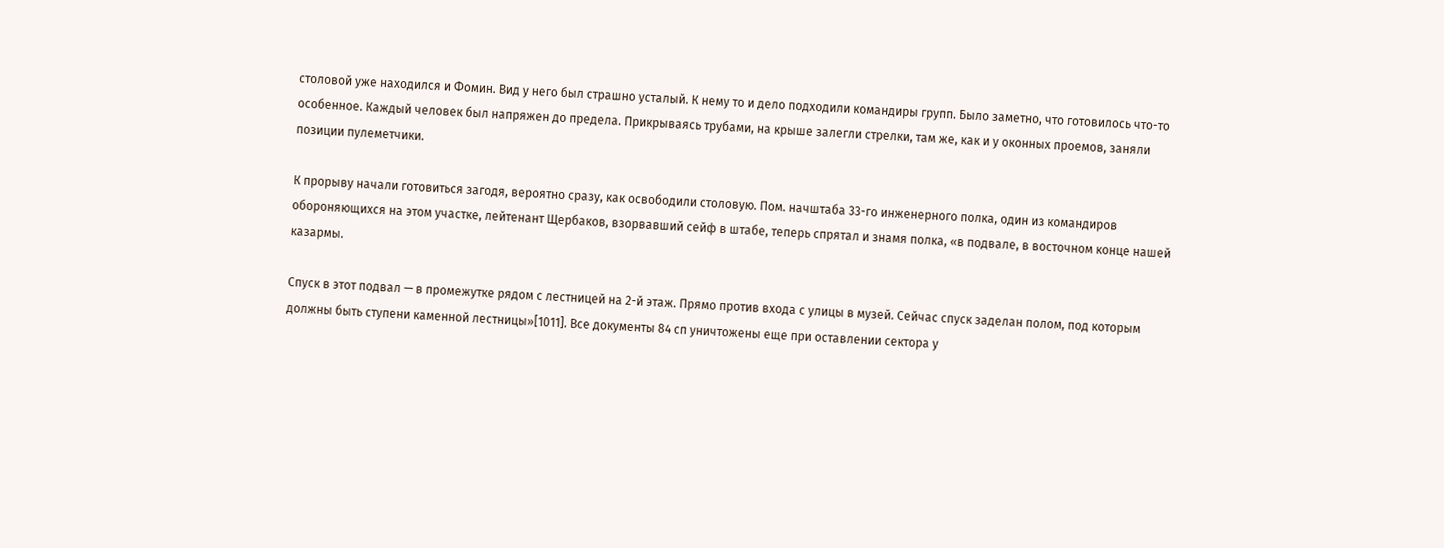столовой уже находился и Фомин. Вид у него был страшно усталый. К нему то и дело подходили командиры групп. Было заметно, что готовилось что-то особенное. Каждый человек был напряжен до предела. Прикрываясь трубами, на крыше залегли стрелки, там же, как и у оконных проемов, заняли позиции пулеметчики.

К прорыву начали готовиться загодя, вероятно сразу, как освободили столовую. Пом. начштаба 33-го инженерного полка, один из командиров обороняющихся на этом участке, лейтенант Щербаков, взорвавший сейф в штабе, теперь спрятал и знамя полка, «в подвале, в восточном конце нашей казармы.

Спуск в этот подвал — в промежутке рядом с лестницей на 2-й этаж. Прямо против входа с улицы в музей. Сейчас спуск заделан полом, под которым должны быть ступени каменной лестницы»[1011]. Все документы 84 сп уничтожены еще при оставлении сектора у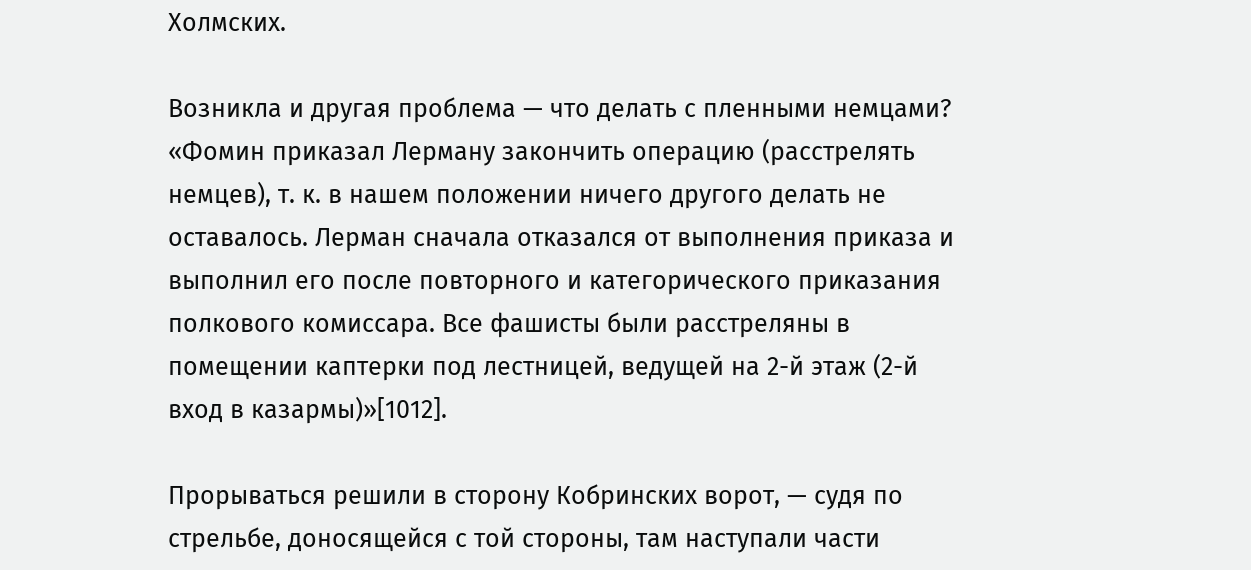Холмских.

Возникла и другая проблема — что делать с пленными немцами? «Фомин приказал Лерману закончить операцию (расстрелять немцев), т. к. в нашем положении ничего другого делать не оставалось. Лерман сначала отказался от выполнения приказа и выполнил его после повторного и категорического приказания полкового комиссара. Все фашисты были расстреляны в помещении каптерки под лестницей, ведущей на 2-й этаж (2-й вход в казармы)»[1012].

Прорываться решили в сторону Кобринских ворот, — судя по стрельбе, доносящейся с той стороны, там наступали части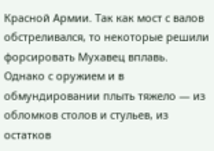Красной Армии. Так как мост с валов обстреливался, то некоторые решили форсировать Мухавец вплавь. Однако с оружием и в обмундировании плыть тяжело — из обломков столов и стульев, из остатков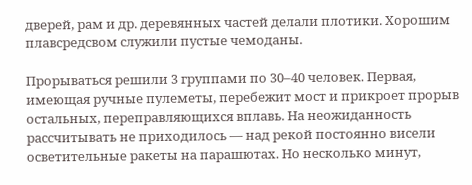дверей, рам и др. деревянных частей делали плотики. Хорошим плавсредсвом служили пустые чемоданы.

Прорываться решили 3 группами по 30–40 человек. Первая, имеющая ручные пулеметы, перебежит мост и прикроет прорыв остальных, переправляющихся вплавь. На неожиданность рассчитывать не приходилось — над рекой постоянно висели осветительные ракеты на парашютах. Но несколько минут,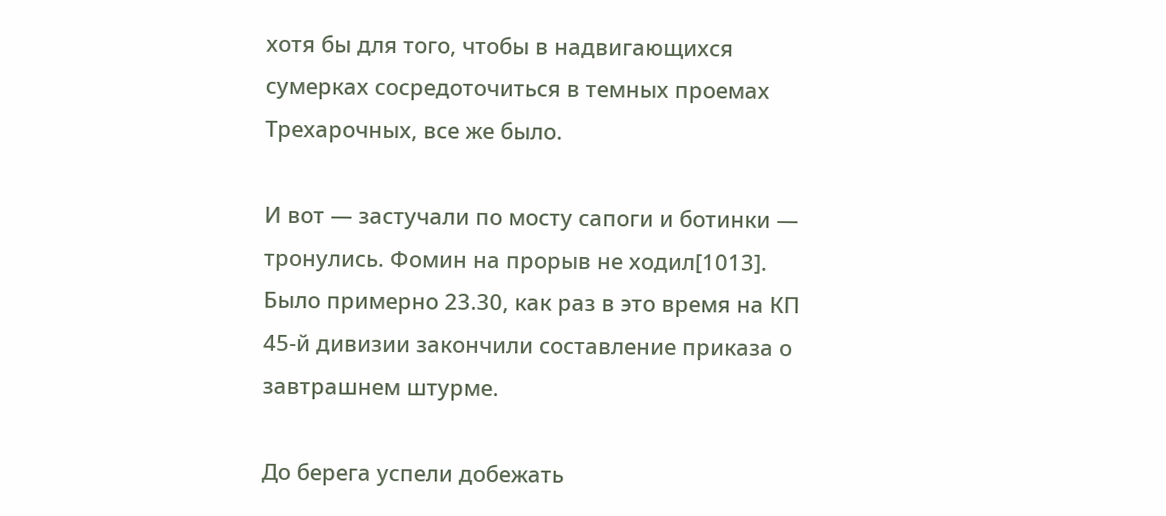хотя бы для того, чтобы в надвигающихся сумерках сосредоточиться в темных проемах Трехарочных, все же было.

И вот — застучали по мосту сапоги и ботинки — тронулись. Фомин на прорыв не ходил[1013]. Было примерно 23.30, как раз в это время на КП 45-й дивизии закончили составление приказа о завтрашнем штурме.

До берега успели добежать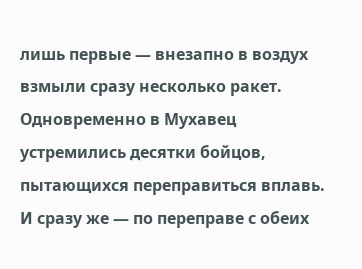лишь первые — внезапно в воздух взмыли сразу несколько ракет. Одновременно в Мухавец устремились десятки бойцов, пытающихся переправиться вплавь. И сразу же — по переправе с обеих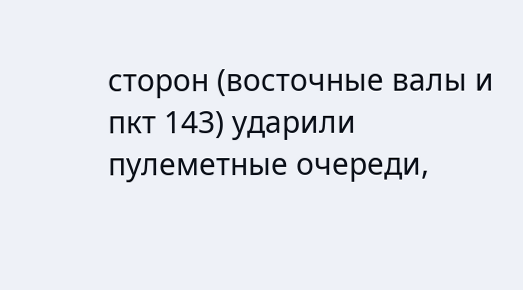сторон (восточные валы и пкт 143) ударили пулеметные очереди,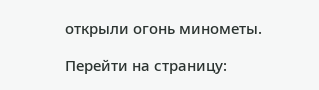открыли огонь минометы.

Перейти на страницу: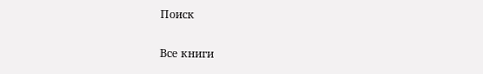Поиск

Все книги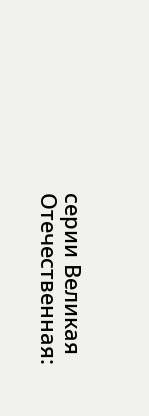серии Великая Отечественная: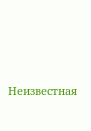Неизвестная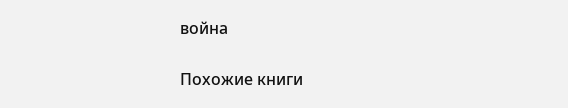война

Похожие книги